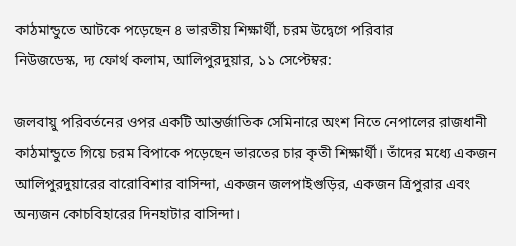কাঠমান্ডুতে আটকে পড়েছেন ৪ ভারতীয় শিক্ষার্থী, চরম উদ্বেগে পরিবার
নিউজডেস্ক, দ্য ফোর্থ কলাম, আলিপুরদুয়ার, ১১ সেপ্টেম্বর:

জলবায়ু পরিবর্তনের ওপর একটি আন্তর্জাতিক সেমিনারে অংশ নিতে নেপালের রাজধানী কাঠমান্ডুতে গিয়ে চরম বিপাকে পড়েছেন ভারতের চার কৃতী শিক্ষার্থী। তাঁদের মধ্যে একজন আলিপুরদুয়ারের বারোবিশার বাসিন্দা, একজন জলপাইগুড়ির, একজন ত্রিপুরার এবং অন্যজন কোচবিহারের দিনহাটার বাসিন্দা।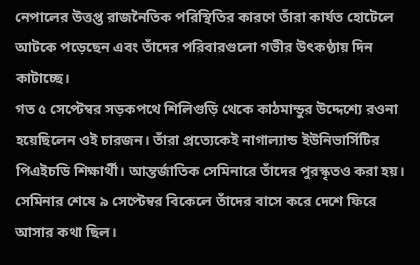নেপালের উত্তপ্ত রাজনৈতিক পরিস্থিতির কারণে তাঁরা কার্যত হোটেলে আটকে পড়েছেন এবং তাঁদের পরিবারগুলো গভীর উৎকণ্ঠায় দিন কাটাচ্ছে।
গত ৫ সেপ্টেম্বর সড়কপথে শিলিগুড়ি থেকে কাঠমান্ডুর উদ্দেশ্যে রওনা হয়েছিলেন ওই চারজন। তাঁরা প্রত্যেকেই নাগাল্যান্ড ইউনিভার্সিটির পিএইচডি শিক্ষার্থী। আন্তর্জাতিক সেমিনারে তাঁদের পুরস্কৃতও করা হয়। সেমিনার শেষে ৯ সেপ্টেম্বর বিকেলে তাঁদের বাসে করে দেশে ফিরে আসার কথা ছিল।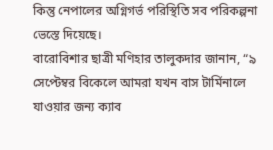কিন্তু নেপালের অগ্নিগর্ভ পরিস্থিতি সব পরিকল্পনা ভেস্তে দিয়েছে।
বারোবিশার ছাত্রী মণিহার তালুকদার জানান, “৯ সেপ্টেম্বর বিকেলে আমরা যখন বাস টার্মিনালে যাওয়ার জন্য ক্যাব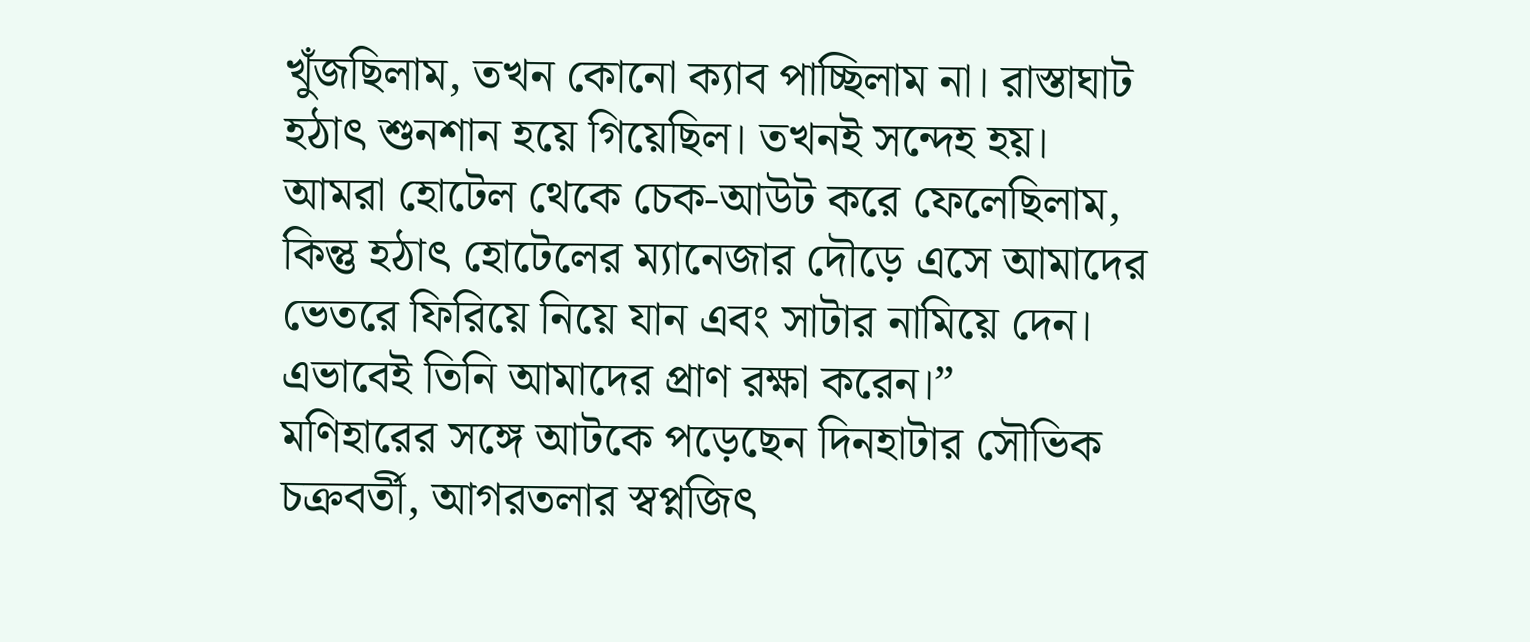খুঁজছিলাম, তখন কোনো ক্যাব পাচ্ছিলাম না। রাস্তাঘাট হঠাৎ শুনশান হয়ে গিয়েছিল। তখনই সন্দেহ হয়। আমরা হোটেল থেকে চেক-আউট করে ফেলেছিলাম, কিন্তু হঠাৎ হোটেলের ম্যানেজার দৌড়ে এসে আমাদের ভেতরে ফিরিয়ে নিয়ে যান এবং সাটার নামিয়ে দেন। এভাবেই তিনি আমাদের প্রাণ রক্ষা করেন।”
মণিহারের সঙ্গে আটকে পড়েছেন দিনহাটার সৌভিক চক্রবর্তী, আগরতলার স্বপ্নজিৎ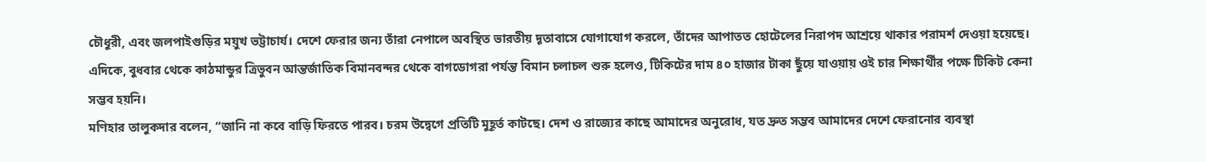চৌধুরী, এবং জলপাইগুড়ির ময়ুখ ভট্টাচার্য। দেশে ফেরার জন্য তাঁরা নেপালে অবস্থিত ভারতীয় দূতাবাসে যোগাযোগ করলে, তাঁদের আপাতত হোটেলের নিরাপদ আশ্রয়ে থাকার পরামর্শ দেওয়া হয়েছে।
এদিকে, বুধবার থেকে কাঠমান্ডুর ত্রিভুবন আন্তর্জাতিক বিমানবন্দর থেকে বাগডোগরা পর্যন্ত বিমান চলাচল শুরু হলেও, টিকিটের দাম ৪০ হাজার টাকা ছুঁয়ে যাওয়ায় ওই চার শিক্ষার্থীর পক্ষে টিকিট কেনা সম্ভব হয়নি।
মণিহার তালুকদার বলেন, “জানি না কবে বাড়ি ফিরতে পারব। চরম উদ্বেগে প্রতিটি মুহূর্ত কাটছে। দেশ ও রাজ্যের কাছে আমাদের অনুরোধ, যত দ্রুত সম্ভব আমাদের দেশে ফেরানোর ব্যবস্থা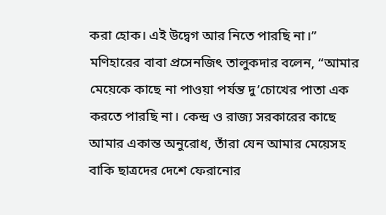করা হোক। এই উদ্বেগ আর নিতে পারছি না।”
মণিহারের বাবা প্রসেনজিৎ তালুকদার বলেন, “আমার মেয়েকে কাছে না পাওয়া পর্যন্ত দু’চোখের পাতা এক করতে পারছি না। কেন্দ্র ও রাজ্য সরকারের কাছে আমার একান্ত অনুরোধ, তাঁরা যেন আমার মেয়েসহ বাকি ছাত্রদের দেশে ফেরানোর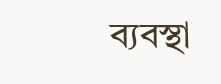ব্যবস্থা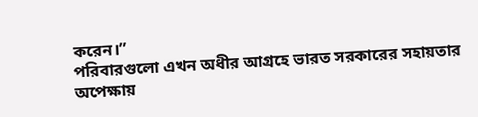করেন।”
পরিবারগুলো এখন অধীর আগ্রহে ভারত সরকারের সহায়তার অপেক্ষায়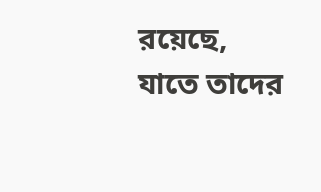রয়েছে, যাতে তাদের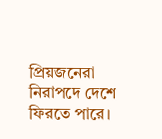প্রিয়জনেরা নিরাপদে দেশে ফিরতে পারে।